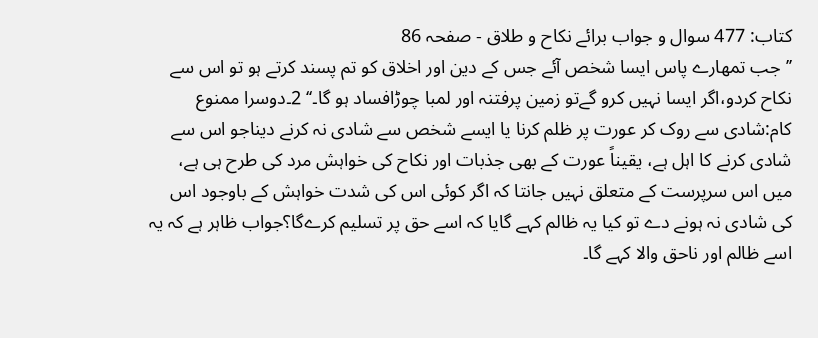کتاب: 477 سوال و جواب برائے نکاح و طلاق - صفحہ 86
’’جب تمھارے پاس ایسا شخص آئے جس کے دین اور اخلاق کو تم پسند کرتے ہو تو اس سے نکاح کردو،اگر ایسا نہیں کرو گےتو زمین پرفتنہ اور لمبا چوڑافساد ہو گا۔‘‘ 2۔دوسرا ممنوع کام:شادی سے روک کر عورت پر ظلم کرنا یا ایسے شخص سے شادی نہ کرنے دیناجو اس سے شادی کرنے کا اہل ہے، یقیناً عورت کے بھی جذبات اور نکاح کی خواہش مرد کی طرح ہی ہے، میں اس سرپرست کے متعلق نہیں جانتا کہ اگر کوئی اس کی شدت خواہش کے باوجود اس کی شادی نہ ہونے دے تو کیا یہ ظالم کہے گایا کہ اسے حق پر تسلیم کرےگا؟جواب ظاہر ہے کہ یہ اسے ظالم اور ناحق والا کہے گا۔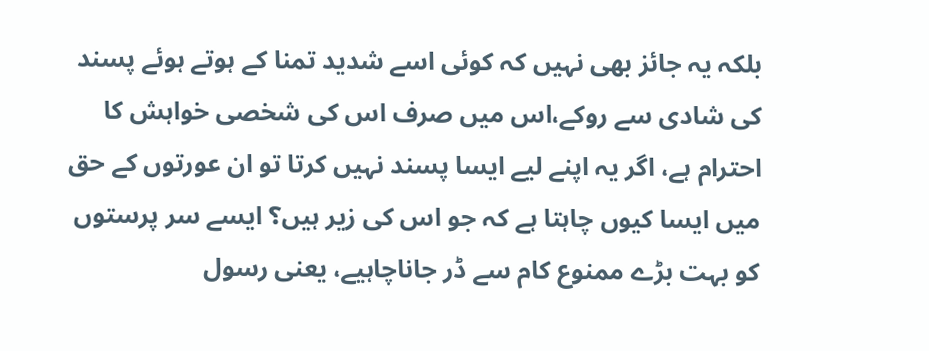بلکہ یہ جائز بھی نہیں کہ کوئی اسے شدید تمنا کے ہوتے ہوئے پسند کی شادی سے روکے،اس میں صرف اس کی شخصی خواہش کا احترام ہے، اگر یہ اپنے لیے ایسا پسند نہیں کرتا تو ان عورتوں کے حق میں ایسا کیوں چاہتا ہے کہ جو اس کی زیر ہیں؟ ایسے سر پرستوں کو بہت بڑے ممنوع کام سے ڈر جاناچاہیے، یعنی رسول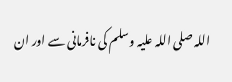اللہ صلی اللہ علیہ وسلم کی نافرمانی سے اور ان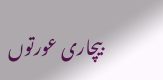بیچاری عورتوں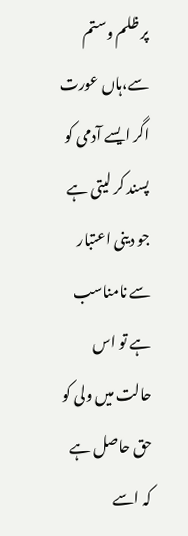پر ظلم وستم سے،ہاں عورت اگر ایسے آدمی کو پسند کر لیتی ہے جو دینی اعتبار سے نامناسب ہے تو اس حالت میں ولی کو حق حاصل ہے کہ اسے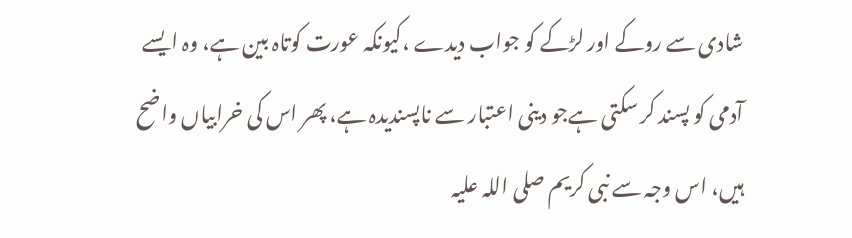شادی سے روکے اور لڑکے کو جواب دیدے ،کیونکہ عورت کوتاہ بین ہے، وہ ایسے آدمی کو پسند کر سکتی ہےجو دینی اعتبار سے ناپسندیدہ ہے، پھر اس کی خرابیاں واضح ہیں، اس وجہ سے نبی کریم صلی اللہ علیہ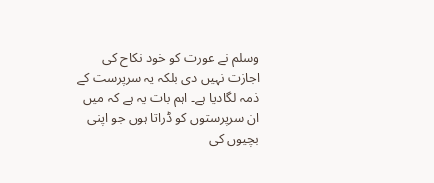وسلم نے عورت کو خود نکاح کی اجازت نہیں دی بلکہ یہ سرپرست کے ذمہ لگادیا ہے۔ اہم بات یہ ہے کہ میں ان سرپرستوں کو ڈراتا ہوں جو اپنی بچیوں کی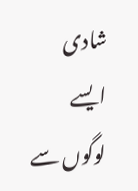شادی ایسے لوگوں سے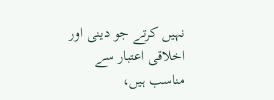نہیں کرتے جو دینی اور اخلاقی اعتبار سے مناسب ہیں،